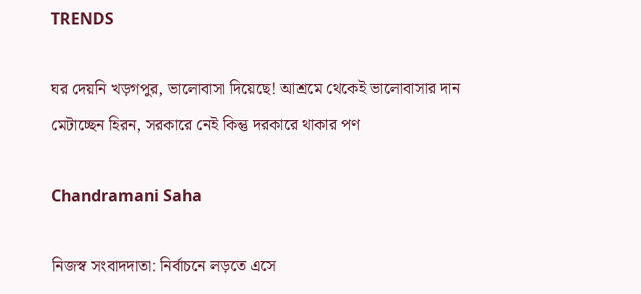TRENDS

ঘর দেয়নি খড়গপুর, ভালোবাসা দিয়েছে! আশ্রমে থেকেই ভালোবাসার দান মেটাচ্ছেন হিরন, সরকারে নেই কিন্তু দরকারে থাকার পণ

Chandramani Saha

নিজস্ব সংবাদদাতা: নির্বাচনে লড়তে এসে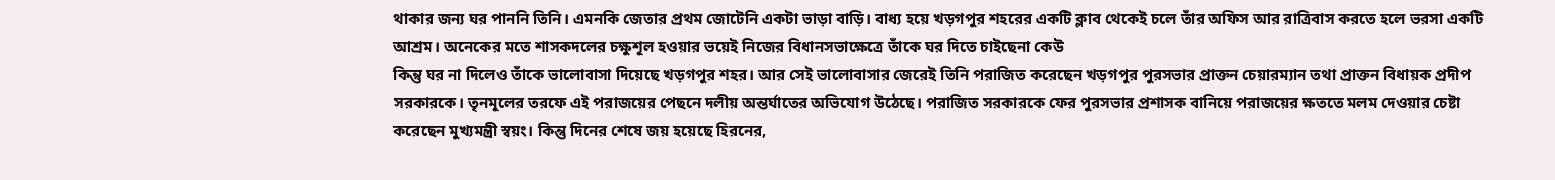থাকার জন্য ঘর পাননি তিনি। এমনকি জেতার প্রথম জোটেনি একটা ভাড়া বাড়ি। বাধ্য হয়ে খড়গপুর শহরের একটি ক্লাব থেকেই চলে তাঁর অফিস আর রাত্রিবাস করতে হলে ভরসা একটি আশ্রম। অনেকের মতে শাসকদলের চক্ষুশূল হওয়ার ভয়েই নিজের বিধানসভাক্ষেত্রে তাঁকে ঘর দিতে চাইছেনা কেউ
কিন্তু ঘর না দিলেও তাঁকে ভালোবাসা দিয়েছে খড়গপুর শহর। আর সেই ভালোবাসার জেরেই তিনি পরাজিত করেছেন খড়গপুর পুরসভার প্রাক্তন চেয়ারম্যান তথা প্রাক্তন বিধায়ক প্রদীপ সরকারকে। তৃনমূলের তরফে এই পরাজয়ের পেছনে দলীয় অন্তর্ঘাতের অভিযোগ উঠেছে। পরাজিত সরকারকে ফের পুরসভার প্রশাসক বানিয়ে পরাজয়ের ক্ষততে মলম দেওয়ার চেষ্টা করেছেন মুখ্যমন্ত্রী স্বয়ং। কিন্তু দিনের শেষে জয় হয়েছে হিরনের,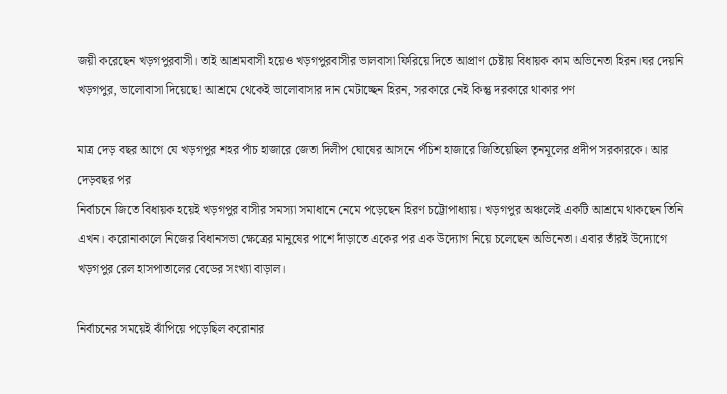জয়ী করেছেন খড়গপুরবাসী। তাই আশ্রমবাসী হয়েও খড়গপুরবাসীর ভালবাসা ফিরিয়ে দিতে আপ্রাণ চেষ্টায় বিধায়ক কাম অভিনেতা হিরন।ঘর দেয়নি খড়গপুর, ভালোবাসা দিয়েছে! আশ্রমে থেকেই ভালোবাসার দান মেটাচ্ছেন হিরন, সরকারে নেই কিন্তু দরকারে থাকার পণ

মাত্র দেড় বছর আগে যে খড়গপুর শহর পাঁচ হাজারে জেতা দিলীপ ঘোষের আসনে পঁচিশ হাজারে জিতিয়েছিল তৃনমূলের প্রদীপ সরকারকে। আর দেড়বছর পর
নির্বাচনে জিতে বিধায়ক হয়েই খড়গপুর বাসীর সমস‍্যা সমাধানে নেমে পড়েছেন হিরণ চট্টোপাধ‍্যায়। খড়গপুর অঞ্চলেই একটি আশ্রমে থাকছেন তিনি এখন। করোনাকালে নিজের বিধানসভা ক্ষেত্রের মানুষের পাশে দাঁড়াতে একের পর এক উদ‍্যোগ নিয়ে চলেছেন অভিনেতা। এবার তাঁরই উদ্যোগে খড়গপুর রেল হাসপাতালের বেডের সংখ‍্যা বাড়াল।

নির্বাচনের সময়েই ঝাঁপিয়ে পড়েছিল করোনার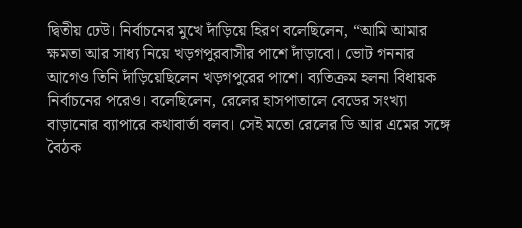দ্বিতীয় ঢেউ। নির্বাচনের মুখে দাঁড়িয়ে হিরণ বলেছিলেন, “আমি আমার ক্ষমতা আর সাধ্য নিয়ে খড়গপুরবাসীর পাশে দাঁড়াবো। ভোট গননার আগেও তিনি দাঁড়িয়েছিলেন খড়গপুরের পাশে। ব্যতিক্রম হলনা বিধায়ক নির্বাচনের পরেও। বলেছিলেন, রেলের হাসপাতালে বেডের সংখ‍্যা বাড়ানোর ব‍্যাপারে কথাবার্তা বলব। সেই মতো রেলের ডি আর এমের সঙ্গে বৈঠক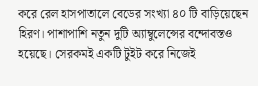করে রেল হাসপাতালে বেডের সংখ‍্যা ৪০ টি বাড়িয়েছেন হিরণ। পাশাপাশি নতুন দুটি অ্যাম্বুলেন্সের বন্দোবস্তও হয়েছে। সেরকমই একটি টুইট করে নিজেই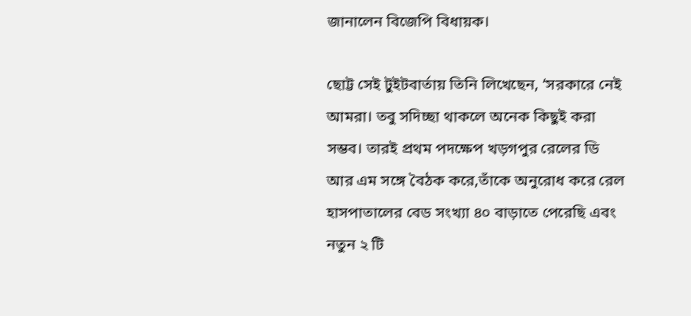জানালেন বিজেপি বিধায়ক।

ছোট্ট সেই টুইটবার্তায় তিনি লিখেছেন, ‘সরকারে নেই আমরা। তবু সদিচ্ছা থাকলে অনেক কিছুই করা সম্ভব। তারই প্রথম পদক্ষেপ খড়গপুর রেলের ডি আর এম সঙ্গে বৈঠক করে,তাঁকে অনুরোধ করে রেল হাসপাতালের বেড সংখ্যা ৪০ বাড়াতে পেরেছি এবং নতুন ২ টি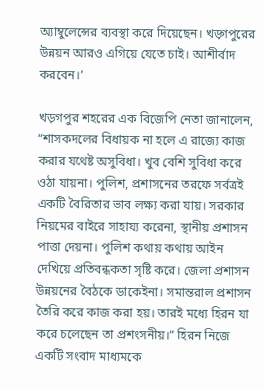অ্যাম্বুলেন্সের ব্যবস্থা করে দিয়েছেন। খড়্গপুরের উন্নয়ন আরও এগিয়ে যেতে চাই। আশীর্বাদ করবেন।’

খড়গপুর শহরের এক বিজেপি নেতা জানালেন, “শাসকদলের বিধায়ক না হলে এ রাজ্যে কাজ করার যথেষ্ট অসুবিধা। খুব বেশি সুবিধা করে ওঠা যায়না। পুলিশ, প্রশাসনের তরফে সর্বত্রই একটি বৈরিতার ভাব লক্ষ্য করা যায়। সরকার নিয়মের বাইরে সাহায্য করেনা, স্থানীয় প্রশাসন পাত্তা দেয়না। পুলিশ কথায় কথায় আইন দেখিয়ে প্রতিবন্ধকতা সৃষ্টি করে। জেলা প্রশাসন উন্নয়নের বৈঠকে ডাকেইনা। সমান্তরাল প্রশাসন তৈরি করে কাজ করা হয়। তারই মধ্যে হিরন যা করে চলেছেন তা প্রশংসনীয়।” হিরন নিজে একটি সংবাদ মাধ্যমকে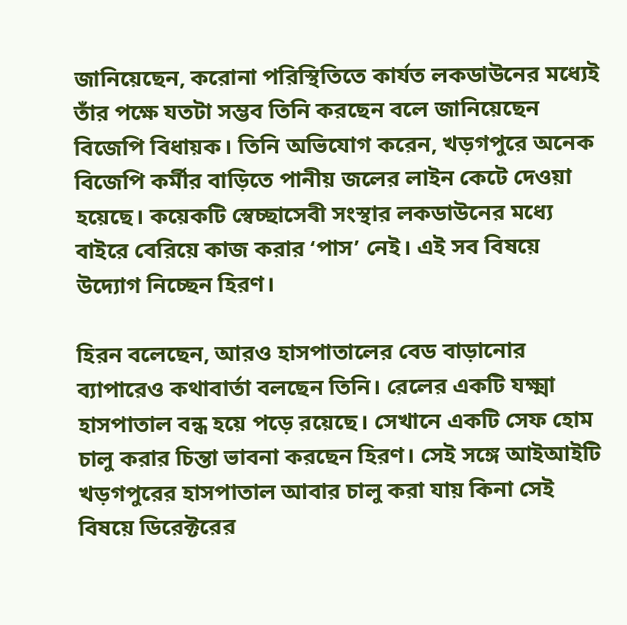জানিয়েছেন, করোনা পরিস্থিতিতে কার্যত লকডাউনের মধ‍্যেই তাঁর পক্ষে যতটা সম্ভব তিনি করছেন বলে জানিয়েছেন বিজেপি বিধায়ক। তিনি অভিযোগ করেন, খড়গপুরে অনেক বিজেপি কর্মীর বাড়িতে পানীয় জলের লাইন কেটে দেওয়া হয়েছে। কয়েকটি স্বেচ্ছাসেবী সংস্থার লকডাউনের মধ‍্যে বাইরে বেরিয়ে কাজ করার ‘পাস’ নেই। এই সব বিষয়ে উদ‍্যোগ নিচ্ছেন হিরণ।

হিরন বলেছেন, আরও হাসপাতালের বেড বাড়ানোর ব‍্যাপারেও কথাবার্তা বলছেন তিনি। রেলের একটি যক্ষ্মা হাসপাতাল বন্ধ হয়ে পড়ে রয়েছে। সেখানে একটি সেফ হোম চালু করার চিন্তা ভাবনা করছেন হিরণ। সেই সঙ্গে আইআইটি খড়গপুরের হাসপাতাল আবার চালু করা যায় কিনা সেই বিষয়ে ডিরেক্টরের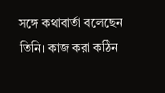সঙ্গে কথাবার্তা বলেছেন তিনি। কাজ করা কঠিন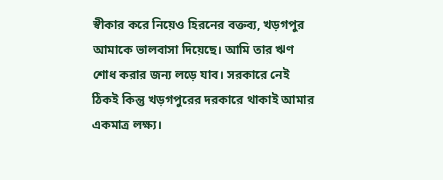স্বীকার করে নিয়েও হিরনের বক্তব্য, খড়গপুর আমাকে ভালবাসা দিয়েছে। আমি তার ঋণ শোধ করার জন্য লড়ে যাব। সরকারে নেই ঠিকই কিন্তু খড়গপুরের দরকারে থাকাই আমার একমাত্র লক্ষ্য।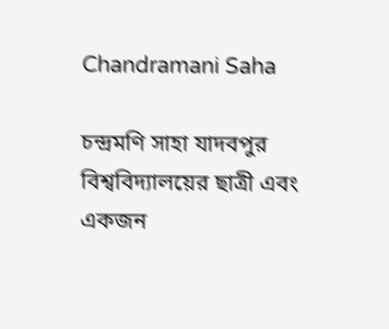Chandramani Saha

চন্দ্রমণি সাহা যাদবপুর বিশ্ববিদ্যালয়ের ছাত্রী এবং একজন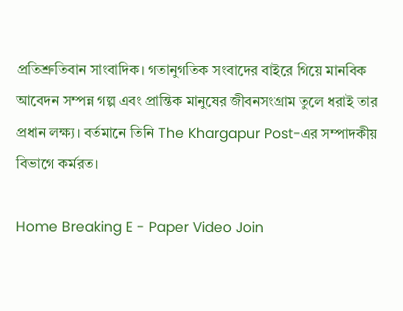প্রতিশ্রুতিবান সাংবাদিক। গতানুগতিক সংবাদের বাইরে গিয়ে মানবিক আবেদন সম্পন্ন গল্প এবং প্রান্তিক মানুষের জীবনসংগ্রাম তুলে ধরাই তার প্রধান লক্ষ্য। বর্তমানে তিনি The Khargapur Post-এর সম্পাদকীয় বিভাগে কর্মরত।

Home Breaking E - Paper Video Join